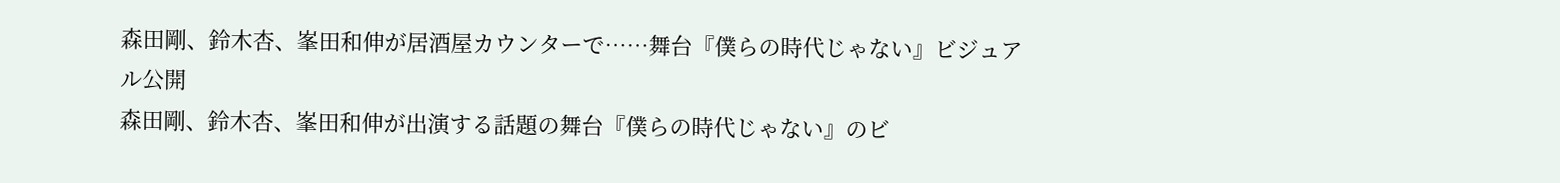森田剛、鈴木杏、峯田和伸が居酒屋カウンターで……舞台『僕らの時代じゃない』ビジュアル公開
森田剛、鈴木杏、峯田和伸が出演する話題の舞台『僕らの時代じゃない』のビ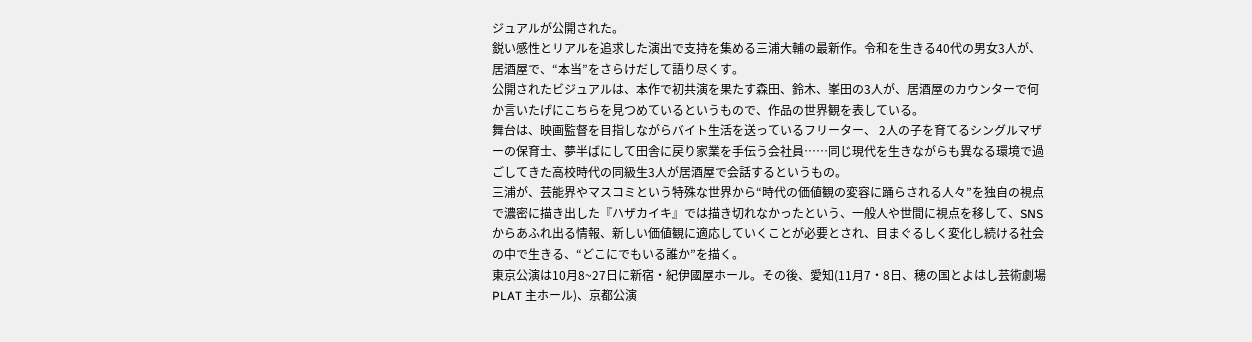ジュアルが公開された。
鋭い感性とリアルを追求した演出で支持を集める三浦大輔の最新作。令和を生きる40代の男女3人が、居酒屋で、“本当”をさらけだして語り尽くす。
公開されたビジュアルは、本作で初共演を果たす森田、鈴木、峯田の3人が、居酒屋のカウンターで何か言いたげにこちらを見つめているというもので、作品の世界観を表している。
舞台は、映画監督を目指しながらバイト生活を送っているフリーター、 2人の子を育てるシングルマザーの保育士、夢半ばにして田舎に戻り家業を手伝う会社員……同じ現代を生きながらも異なる環境で過ごしてきた高校時代の同級生3人が居酒屋で会話するというもの。
三浦が、芸能界やマスコミという特殊な世界から“時代の価値観の変容に踊らされる人々”を独自の視点で濃密に描き出した『ハザカイキ』では描き切れなかったという、一般人や世間に視点を移して、SNSからあふれ出る情報、新しい価値観に適応していくことが必要とされ、目まぐるしく変化し続ける社会の中で生きる、“どこにでもいる誰か”を描く。
東京公演は10月8~27日に新宿・紀伊國屋ホール。その後、愛知(11月7・8日、穂の国とよはし芸術劇場 PLAT 主ホール)、京都公演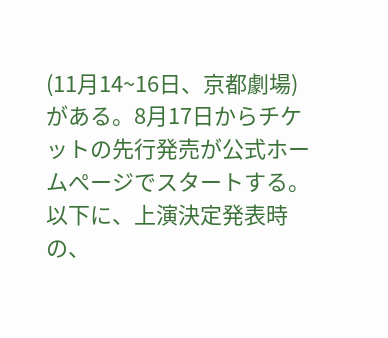(11月14~16日、京都劇場)がある。8月17日からチケットの先行発売が公式ホームぺージでスタートする。
以下に、上演決定発表時の、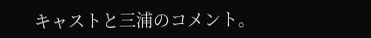キャストと三浦のコメント。